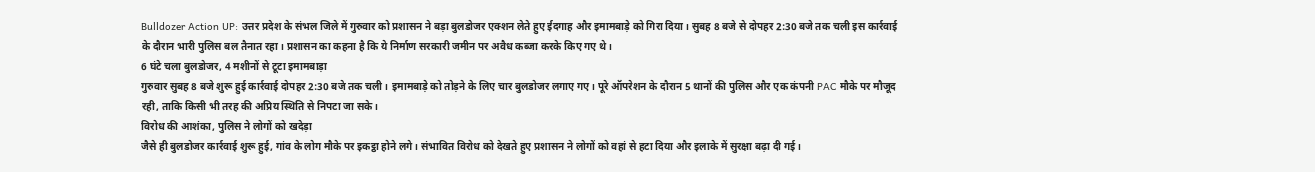Bulldozer Action UP: उत्तर प्रदेश के संभल जिले में गुरुवार को प्रशासन ने बड़ा बुलडोजर एक्शन लेते हुए ईदगाह और इमामबाड़े को गिरा दिया। सुबह 8 बजे से दोपहर 2:30 बजे तक चली इस कार्रवाई के दौरान भारी पुलिस बल तैनात रहा। प्रशासन का कहना है कि ये निर्माण सरकारी जमीन पर अवैध कब्जा करके किए गए थे।
6 घंटे चला बुलडोजर, 4 मशीनों से टूटा इमामबाड़ा
गुरुवार सुबह 8 बजे शुरू हुई कार्रवाई दोपहर 2:30 बजे तक चली। इमामबाड़े को तोड़ने के लिए चार बुलडोजर लगाए गए। पूरे ऑपरेशन के दौरान 5 थानों की पुलिस और एक कंपनी PAC मौके पर मौजूद रही, ताकि किसी भी तरह की अप्रिय स्थिति से निपटा जा सके।
विरोध की आशंका, पुलिस ने लोगों को खदेड़ा
जैसे ही बुलडोजर कार्रवाई शुरू हुई, गांव के लोग मौके पर इकट्ठा होने लगे। संभावित विरोध को देखते हुए प्रशासन ने लोगों को वहां से हटा दिया और इलाके में सुरक्षा बढ़ा दी गई।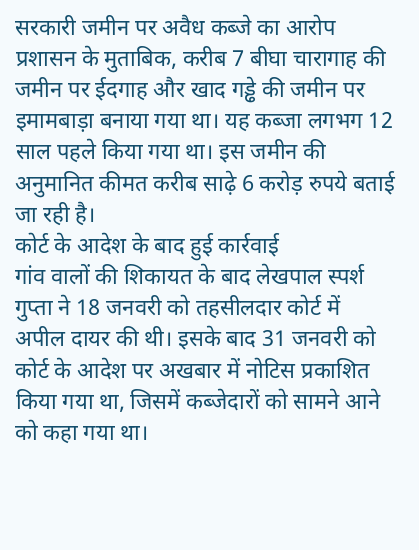सरकारी जमीन पर अवैध कब्जे का आरोप
प्रशासन के मुताबिक, करीब 7 बीघा चारागाह की जमीन पर ईदगाह और खाद गड्ढे की जमीन पर इमामबाड़ा बनाया गया था। यह कब्जा लगभग 12 साल पहले किया गया था। इस जमीन की अनुमानित कीमत करीब साढ़े 6 करोड़ रुपये बताई जा रही है।
कोर्ट के आदेश के बाद हुई कार्रवाई
गांव वालों की शिकायत के बाद लेखपाल स्पर्श गुप्ता ने 18 जनवरी को तहसीलदार कोर्ट में अपील दायर की थी। इसके बाद 31 जनवरी को कोर्ट के आदेश पर अखबार में नोटिस प्रकाशित किया गया था, जिसमें कब्जेदारों को सामने आने को कहा गया था।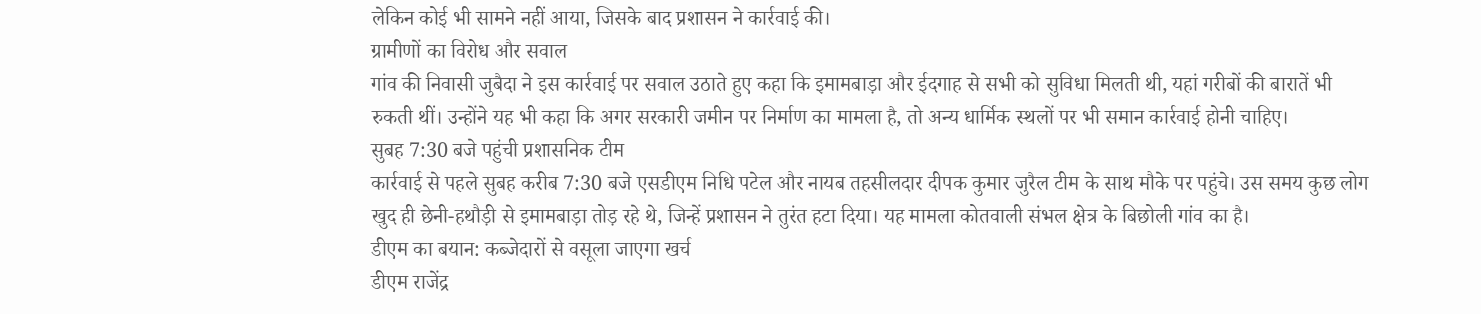लेकिन कोई भी सामने नहीं आया, जिसके बाद प्रशासन ने कार्रवाई की।
ग्रामीणों का विरोध और सवाल
गांव की निवासी जुबैदा ने इस कार्रवाई पर सवाल उठाते हुए कहा कि इमामबाड़ा और ईदगाह से सभी को सुविधा मिलती थी, यहां गरीबों की बारातें भी रुकती थीं। उन्होंने यह भी कहा कि अगर सरकारी जमीन पर निर्माण का मामला है, तो अन्य धार्मिक स्थलों पर भी समान कार्रवाई होनी चाहिए।
सुबह 7:30 बजे पहुंची प्रशासनिक टीम
कार्रवाई से पहले सुबह करीब 7:30 बजे एसडीएम निधि पटेल और नायब तहसीलदार दीपक कुमार जुरैल टीम के साथ मौके पर पहुंचे। उस समय कुछ लोग खुद ही छेनी-हथौड़ी से इमामबाड़ा तोड़ रहे थे, जिन्हें प्रशासन ने तुरंत हटा दिया। यह मामला कोतवाली संभल क्षेत्र के बिछोली गांव का है।
डीएम का बयान: कब्जेदारों से वसूला जाएगा खर्च
डीएम राजेंद्र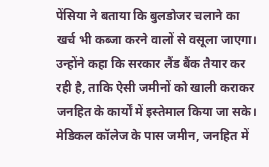पेंसिया ने बताया कि बुलडोजर चलाने का खर्च भी कब्जा करने वालों से वसूला जाएगा। उन्होंने कहा कि सरकार लैंड बैंक तैयार कर रही है, ताकि ऐसी जमीनों को खाली कराकर जनहित के कार्यों में इस्तेमाल किया जा सके।
मेडिकल कॉलेज के पास जमीन, जनहित में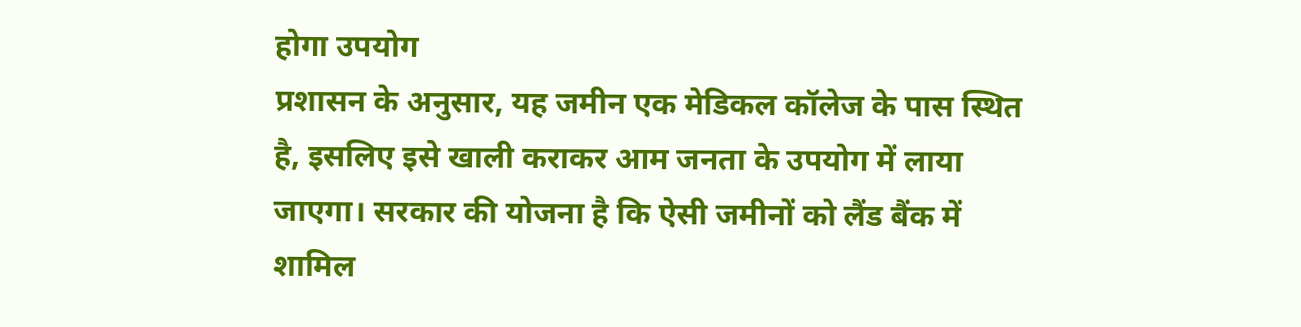होगा उपयोग
प्रशासन के अनुसार, यह जमीन एक मेडिकल कॉलेज के पास स्थित है, इसलिए इसे खाली कराकर आम जनता के उपयोग में लाया जाएगा। सरकार की योजना है कि ऐसी जमीनों को लैंड बैंक में शामिल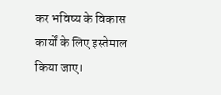कर भविष्य के विकास कार्यों के लिए इस्तेमाल किया जाए।